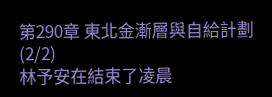第290章 東北金漸層與自給計劃(2/2)
林予安在結束了凌晨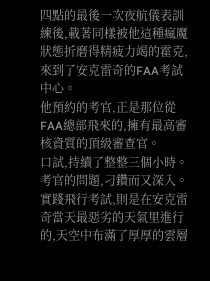四點的最後一次夜航儀表訓練後,載著同樣被他這種瘋魔狀態折磨得精疲力竭的霍克,來到了安克雷奇的FAA考試中心。
他預約的考官,正是那位從FAA總部飛來的,擁有最高審核資質的頂級審查官。
口試,持續了整整三個小時。考官的問題,刁鑽而又深入。
實踐飛行考試,則是在安克雷奇當天最惡劣的天氣里進行的,天空中布滿了厚厚的雲層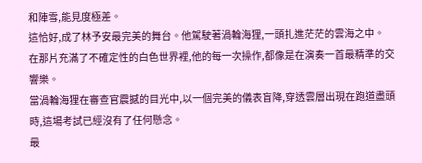和陣雪,能見度極差。
這恰好,成了林予安最完美的舞台。他駕駛著渦輪海狸,一頭扎進茫茫的雲海之中。
在那片充滿了不確定性的白色世界裡,他的每一次操作,都像是在演奏一首最精準的交響樂。
當渦輪海狸在審查官震撼的目光中,以一個完美的儀表盲降,穿透雲層出現在跑道盡頭時,這場考試已經沒有了任何懸念。
最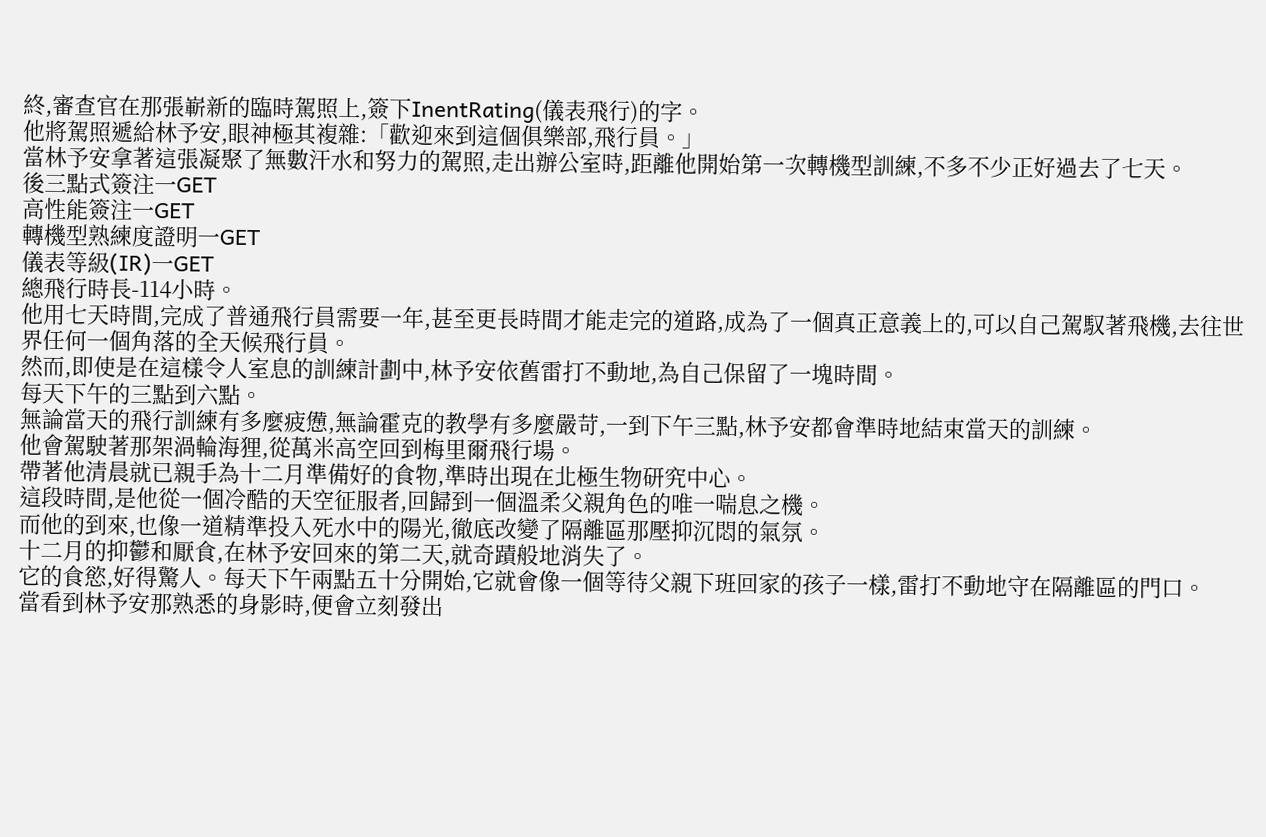終,審查官在那張嶄新的臨時駕照上,簽下InentRating(儀表飛行)的字。
他將駕照遞給林予安,眼神極其複雜:「歡迎來到這個俱樂部,飛行員。」
當林予安拿著這張凝聚了無數汗水和努力的駕照,走出辦公室時,距離他開始第一次轉機型訓練,不多不少正好過去了七天。
後三點式簽注一GET
高性能簽注一GET
轉機型熟練度證明一GET
儀表等級(IR)一GET
總飛行時長-114小時。
他用七天時間,完成了普通飛行員需要一年,甚至更長時間才能走完的道路,成為了一個真正意義上的,可以自己駕馭著飛機,去往世界任何一個角落的全天候飛行員。
然而,即使是在這樣令人室息的訓練計劃中,林予安依舊雷打不動地,為自己保留了一塊時間。
每天下午的三點到六點。
無論當天的飛行訓練有多麼疲憊,無論霍克的教學有多麼嚴苛,一到下午三點,林予安都會準時地結束當天的訓練。
他會駕駛著那架渦輪海狸,從萬米高空回到梅里爾飛行場。
帶著他清晨就已親手為十二月準備好的食物,準時出現在北極生物研究中心。
這段時間,是他從一個冷酷的天空征服者,回歸到一個溫柔父親角色的唯一喘息之機。
而他的到來,也像一道精準投入死水中的陽光,徹底改變了隔離區那壓抑沉悶的氣氛。
十二月的抑鬱和厭食,在林予安回來的第二天,就奇蹟般地消失了。
它的食慾,好得驚人。每天下午兩點五十分開始,它就會像一個等待父親下班回家的孩子一樣,雷打不動地守在隔離區的門口。
當看到林予安那熟悉的身影時,便會立刻發出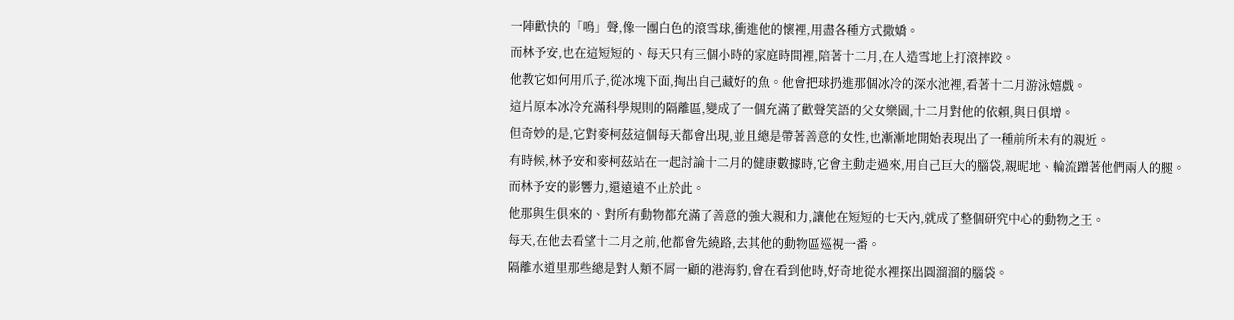一陣歡快的「鳴」聲,像一團白色的滾雪球,衝進他的懷裡,用盡各種方式撒嬌。
而林予安,也在這短短的、每天只有三個小時的家庭時間裡,陪著十二月,在人造雪地上打滾摔跤。
他教它如何用爪子,從冰塊下面,掏出自己藏好的魚。他會把球扔進那個冰冷的深水池裡,看著十二月游泳嬉戲。
這片原本冰冷充滿科學規則的隔離區,變成了一個充滿了歡聲笑語的父女樂園,十二月對他的依賴,與日俱增。
但奇妙的是,它對麥柯茲這個每天都會出現,並且總是帶著善意的女性,也漸漸地開始表現出了一種前所未有的親近。
有時候,林予安和麥柯茲站在一起討論十二月的健康數據時,它會主動走過來,用自己巨大的腦袋,親昵地、輪流蹭著他們兩人的腿。
而林予安的影響力,還遠遠不止於此。
他那與生俱來的、對所有動物都充滿了善意的強大親和力,讓他在短短的七天內,就成了整個研究中心的動物之王。
每天,在他去看望十二月之前,他都會先繞路,去其他的動物區巡視一番。
隔離水道里那些總是對人類不屑一顧的港海豹,會在看到他時,好奇地從水裡探出圓溜溜的腦袋。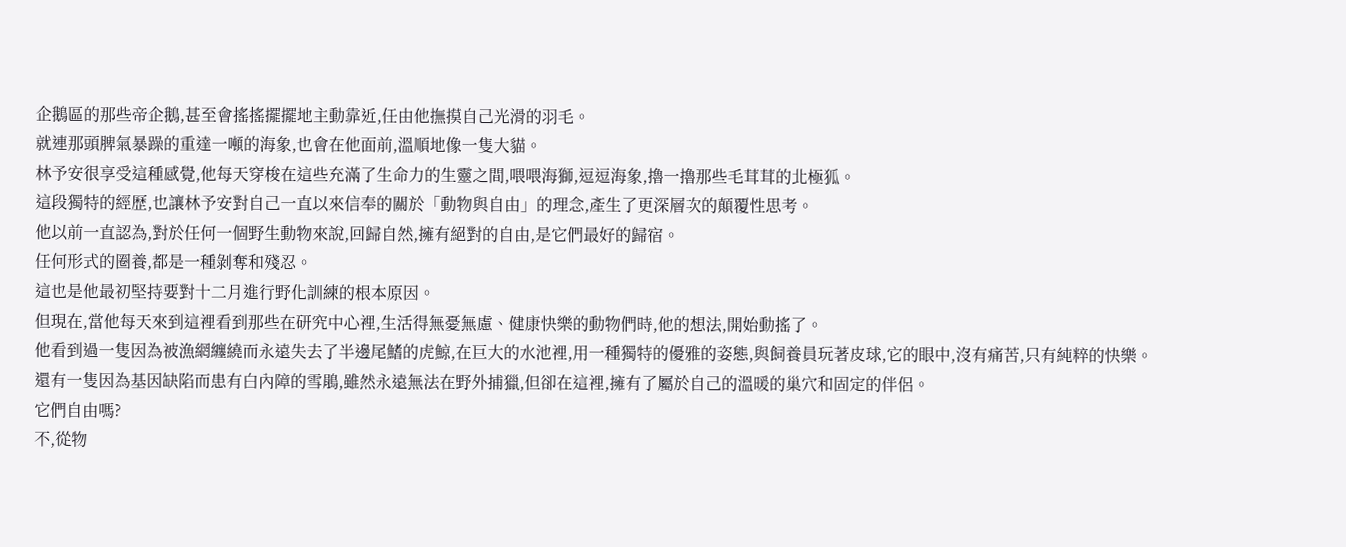企鵝區的那些帝企鵝,甚至會搖搖擺擺地主動靠近,任由他撫摸自己光滑的羽毛。
就連那頭脾氣暴躁的重達一噸的海象,也會在他面前,溫順地像一隻大貓。
林予安很享受這種感覺,他每天穿梭在這些充滿了生命力的生靈之間,喂喂海獅,逗逗海象,擼一擼那些毛茸茸的北極狐。
這段獨特的經歷,也讓林予安對自己一直以來信奉的關於「動物與自由」的理念,產生了更深層次的顛覆性思考。
他以前一直認為,對於任何一個野生動物來說,回歸自然,擁有絕對的自由,是它們最好的歸宿。
任何形式的圈養,都是一種剝奪和殘忍。
這也是他最初堅持要對十二月進行野化訓練的根本原因。
但現在,當他每天來到這裡看到那些在研究中心裡,生活得無憂無慮、健康快樂的動物們時,他的想法,開始動搖了。
他看到過一隻因為被漁網纏繞而永遠失去了半邊尾鰭的虎鯨,在巨大的水池裡,用一種獨特的優雅的姿態,與飼養員玩著皮球,它的眼中,沒有痛苦,只有純粹的快樂。
還有一隻因為基因缺陷而患有白內障的雪鵑,雖然永遠無法在野外捕獵,但卻在這裡,擁有了屬於自己的溫暖的巢穴和固定的伴侶。
它們自由嗎?
不,從物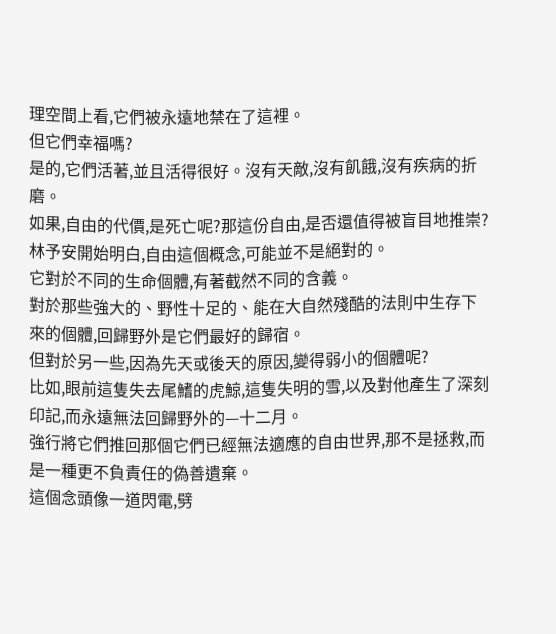理空間上看,它們被永遠地禁在了這裡。
但它們幸福嗎?
是的,它們活著,並且活得很好。沒有天敵,沒有飢餓,沒有疾病的折磨。
如果,自由的代價,是死亡呢?那這份自由,是否還值得被盲目地推崇?
林予安開始明白,自由這個概念,可能並不是絕對的。
它對於不同的生命個體,有著截然不同的含義。
對於那些強大的、野性十足的、能在大自然殘酷的法則中生存下來的個體,回歸野外是它們最好的歸宿。
但對於另一些,因為先天或後天的原因,變得弱小的個體呢?
比如,眼前這隻失去尾鰭的虎鯨,這隻失明的雪,以及對他產生了深刻印記,而永遠無法回歸野外的—十二月。
強行將它們推回那個它們已經無法適應的自由世界,那不是拯救,而是一種更不負責任的偽善遺棄。
這個念頭像一道閃電,劈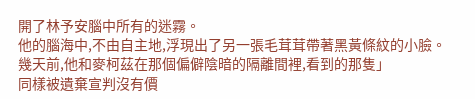開了林予安腦中所有的迷霧。
他的腦海中,不由自主地,浮現出了另一張毛茸茸帶著黑黃條紋的小臉。
幾天前,他和麥柯茲在那個偏僻陰暗的隔離間裡,看到的那隻」
同樣被遺棄宣判沒有價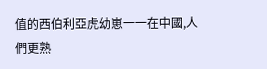值的西伯利亞虎幼崽一一在中國,人們更熟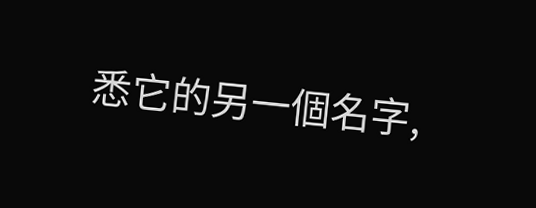悉它的另一個名字,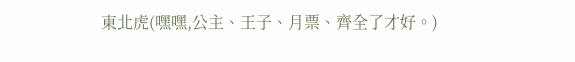東北虎(嘿嘿,公主、王子、月票、齊全了才好。)